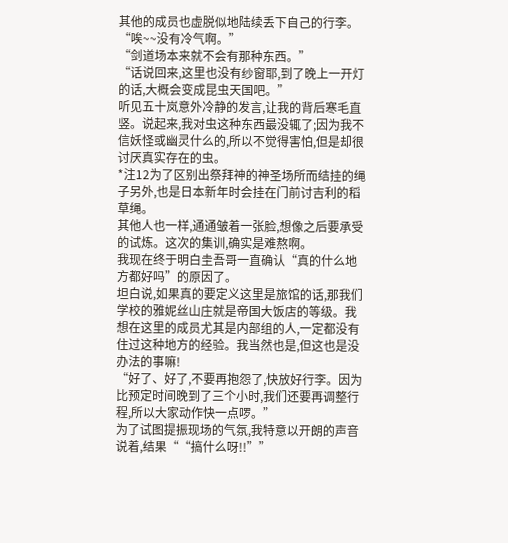其他的成员也虚脱似地陆续丢下自己的行李。
“唉~~没有冷气啊。”
“剑道场本来就不会有那种东西。”
“话说回来,这里也没有纱窗耶,到了晚上一开灯的话,大概会变成昆虫天国吧。”
听见五十岚意外冷静的发言,让我的背后寒毛直竖。说起来,我对虫这种东西最没辄了;因为我不信妖怪或幽灵什么的,所以不觉得害怕,但是却很讨厌真实存在的虫。
*注12为了区别出祭拜神的神圣场所而结挂的绳子另外,也是日本新年时会挂在门前讨吉利的稻草绳。
其他人也一样,通通皱着一张脸,想像之后要承受的试炼。这次的集训,确实是难熬啊。
我现在终于明白圭吾哥一直确认“真的什么地方都好吗”的原因了。
坦白说,如果真的要定义这里是旅馆的话,那我们学校的雅妮丝山庄就是帝国大饭店的等级。我想在这里的成员尤其是内部组的人,一定都没有住过这种地方的经验。我当然也是,但这也是没办法的事嘛!
“好了、好了,不要再抱怨了,快放好行李。因为比预定时间晚到了三个小时,我们还要再调整行程,所以大家动作快一点啰。”
为了试图提振现场的气氛,我特意以开朗的声音说着,结果““搞什么呀!!””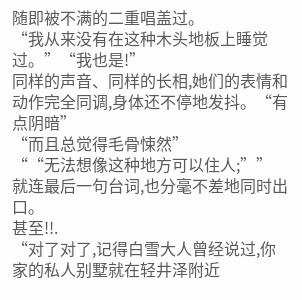随即被不满的二重唱盖过。
“我从来没有在这种木头地板上睡觉过。”“我也是!”
同样的声音、同样的长相,她们的表情和动作完全同调,身体还不停地发抖。“有点阴暗”
“而且总觉得毛骨悚然”
““无法想像这种地方可以住人;””
就连最后一句台词,也分毫不差地同时出口。
甚至!!.
“对了对了,记得白雪大人曾经说过,你家的私人别墅就在轻井泽附近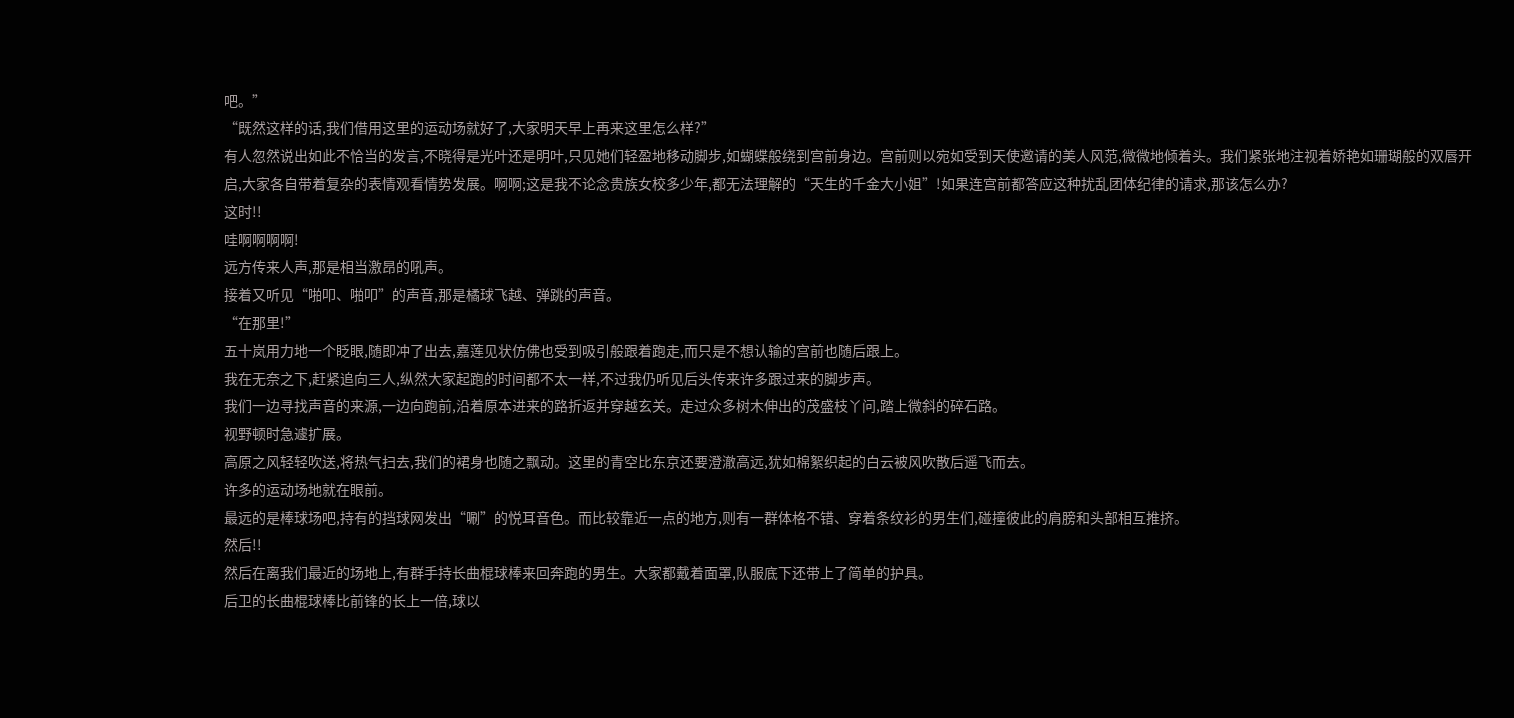吧。”
“既然这样的话,我们借用这里的运动场就好了,大家明天早上再来这里怎么样?”
有人忽然说出如此不恰当的发言,不晓得是光叶还是明叶,只见她们轻盈地移动脚步,如蝴蝶般绕到宫前身边。宫前则以宛如受到天使邀请的美人风范,微微地倾着头。我们紧张地注视着娇艳如珊瑚般的双唇开启,大家各自带着复杂的表情观看情势发展。啊啊;这是我不论念贵族女校多少年,都无法理解的“天生的千金大小姐”!如果连宫前都答应这种扰乱团体纪律的请求,那该怎么办?
这时!!
哇啊啊啊啊!
远方传来人声,那是相当激昂的吼声。
接着又听见“啪叩、啪叩”的声音,那是橘球飞越、弹跳的声音。
“在那里!”
五十岚用力地一个眨眼,随即冲了出去,嘉莲见状仿佛也受到吸引般跟着跑走,而只是不想认输的宫前也随后跟上。
我在无奈之下,赶紧追向三人,纵然大家起跑的时间都不太一样,不过我仍听见后头传来许多跟过来的脚步声。
我们一边寻找声音的来源,一边向跑前,沿着原本进来的路折返并穿越玄关。走过众多树木伸出的茂盛枝丫问,踏上微斜的碎石路。
视野顿时急遽扩展。
高原之风轻轻吹送,将热气扫去,我们的裙身也随之飘动。这里的青空比东京还要澄澈高远,犹如棉絮织起的白云被风吹散后遥飞而去。
许多的运动场地就在眼前。
最远的是棒球场吧,持有的挡球网发出“唰”的悦耳音色。而比较靠近一点的地方,则有一群体格不错、穿着条纹衫的男生们,碰撞彼此的肩膀和头部相互推挤。
然后!!
然后在离我们最近的场地上,有群手持长曲棍球棒来回奔跑的男生。大家都戴着面罩,队服底下还带上了简单的护具。
后卫的长曲棍球棒比前锋的长上一倍,球以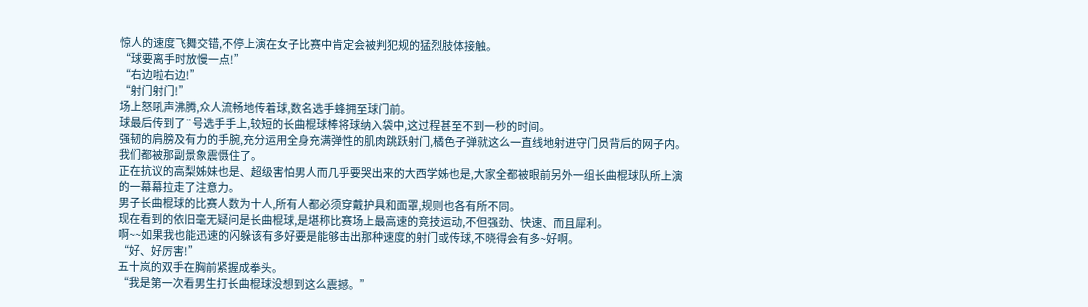惊人的速度飞舞交错,不停上演在女子比赛中肯定会被判犯规的猛烈肢体接触。
“球要离手时放慢一点!”
“右边啦右边!”
“射门射门!”
场上怒吼声沸腾,众人流畅地传着球,数名选手蜂拥至球门前。
球最后传到了¨号选手手上,较短的长曲棍球棒将球纳入袋中,这过程甚至不到一秒的时间。
强韧的肩膀及有力的手腕,充分运用全身充满弹性的肌肉跳跃射门,橘色子弹就这么一直线地射进守门员背后的网子内。
我们都被那副景象震慑住了。
正在抗议的高梨姊妹也是、超级害怕男人而几乎要哭出来的大西学姊也是,大家全都被眼前另外一组长曲棍球队所上演的一幕幕拉走了注意力。
男子长曲棍球的比赛人数为十人,所有人都必须穿戴护具和面罩,规则也各有所不同。
现在看到的依旧毫无疑问是长曲棍球,是堪称比赛场上最高速的竞技运动,不但强劲、快速、而且犀利。
啊~~如果我也能迅速的闪躲该有多好要是能够击出那种速度的射门或传球,不晓得会有多~好啊。
“好、好厉害!”
五十岚的双手在胸前紧握成拳头。
“我是第一次看男生打长曲棍球没想到这么震撼。”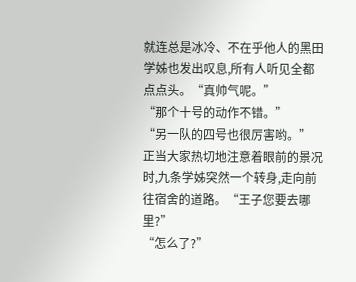就连总是冰冷、不在乎他人的黑田学姊也发出叹息,所有人听见全都点点头。“真帅气呢。”
“那个十号的动作不错。”
“另一队的四号也很厉害哟。”
正当大家热切地注意着眼前的景况时,九条学姊突然一个转身,走向前往宿舍的道路。“王子您要去哪里?”
“怎么了?”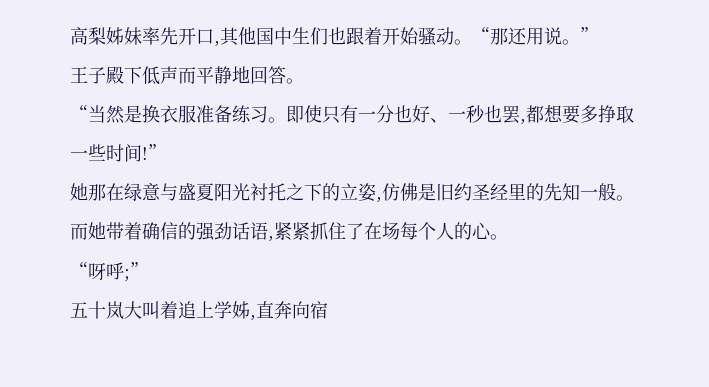高梨姊妹率先开口,其他国中生们也跟着开始骚动。“那还用说。”
王子殿下低声而平静地回答。
“当然是换衣服准备练习。即使只有一分也好、一秒也罢,都想要多挣取一些时间!”
她那在绿意与盛夏阳光衬托之下的立姿,仿佛是旧约圣经里的先知一般。而她带着确信的强劲话语,紧紧抓住了在场每个人的心。
“呀呼;”
五十岚大叫着追上学姊,直奔向宿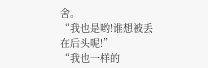舍。
“我也是哟!谁想被丢在后头呢!”
“我也一样的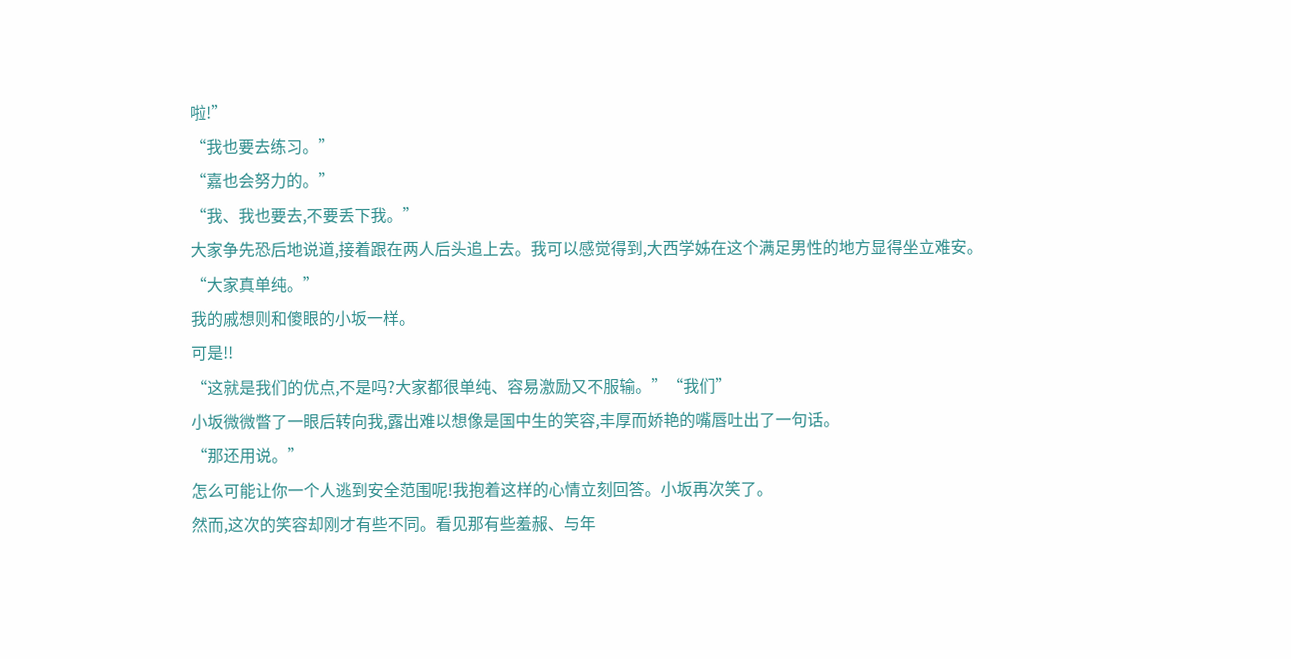啦!”
“我也要去练习。”
“嘉也会努力的。”
“我、我也要去,不要丢下我。”
大家争先恐后地说道,接着跟在两人后头追上去。我可以感觉得到,大西学姊在这个满足男性的地方显得坐立难安。
“大家真单纯。”
我的戚想则和傻眼的小坂一样。
可是!!
“这就是我们的优点,不是吗?大家都很单纯、容易激励又不服输。”“我们”
小坂微微瞥了一眼后转向我,露出难以想像是国中生的笑容,丰厚而娇艳的嘴唇吐出了一句话。
“那还用说。”
怎么可能让你一个人逃到安全范围呢!我抱着这样的心情立刻回答。小坂再次笑了。
然而,这次的笑容却刚才有些不同。看见那有些羞赧、与年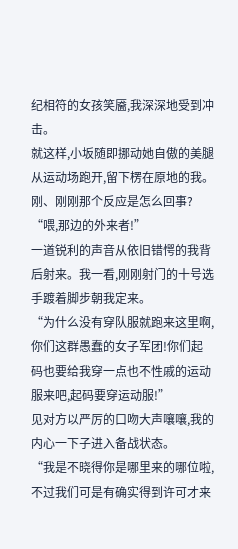纪相符的女孩笑靥,我深深地受到冲击。
就这样,小坂随即挪动她自傲的美腿从运动场跑开,留下楞在原地的我。刚、刚刚那个反应是怎么回事?
“喂,那边的外来者!”
一道锐利的声音从依旧错愕的我背后射来。我一看,刚刚射门的十号选手踱着脚步朝我定来。
“为什么没有穿队服就跑来这里啊,你们这群愚蠢的女子军团!你们起码也要给我穿一点也不性戚的运动服来吧,起码要穿运动服!”
见对方以严厉的口吻大声嚷嚷,我的内心一下子进入备战状态。
“我是不晓得你是哪里来的哪位啦,不过我们可是有确实得到许可才来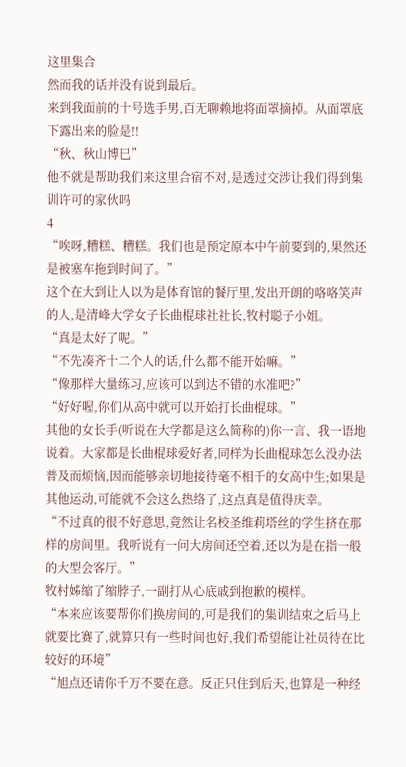这里集合
然而我的话并没有说到最后。
来到我面前的十号选手男,百无聊赖地将面罩摘掉。从面罩底下露出来的脸是!!
“秋、秋山博巳”
他不就是帮助我们来这里合宿不对,是透过交涉让我们得到集训许可的家伙吗
4
“唉呀,糟糕、糟糕。我们也是预定原本中午前要到的,果然还是被塞车拖到时间了。”
这个在大到让人以为是体育馆的餐厅里,发出开朗的咯咯笑声的人,是清峰大学女子长曲棍球社社长,牧村聪子小姐。
“真是太好了呢。”
“不先凑齐十二个人的话,什么都不能开始嘛。”
“像那样大量练习,应该可以到达不错的水准吧?”
“好好喔,你们从高中就可以开始打长曲棍球。”
其他的女长手(听说在大学都是这么简称的)你一言、我一语地说着。大家都是长曲棍球爱好者,同样为长曲棍球怎么没办法普及而烦恼,因而能够亲切地接待毫不相千的女高中生;如果是其他运动,可能就不会这么热络了,这点真是值得庆幸。
“不过真的很不好意思,竟然让名校圣维莉塔丝的学生挤在那样的房间里。我听说有一问大房间还空着,还以为是在指一般的大型会客厅。”
牧村姊缩了缩脖子,一副打从心底戚到抱歉的模样。
“本来应该要帮你们换房间的,可是我们的集训结束之后马上就要比赛了,就算只有一些时间也好,我们希望能让社员待在比较好的环境”
“旭点还请你千万不要在意。反正只住到后天,也算是一种经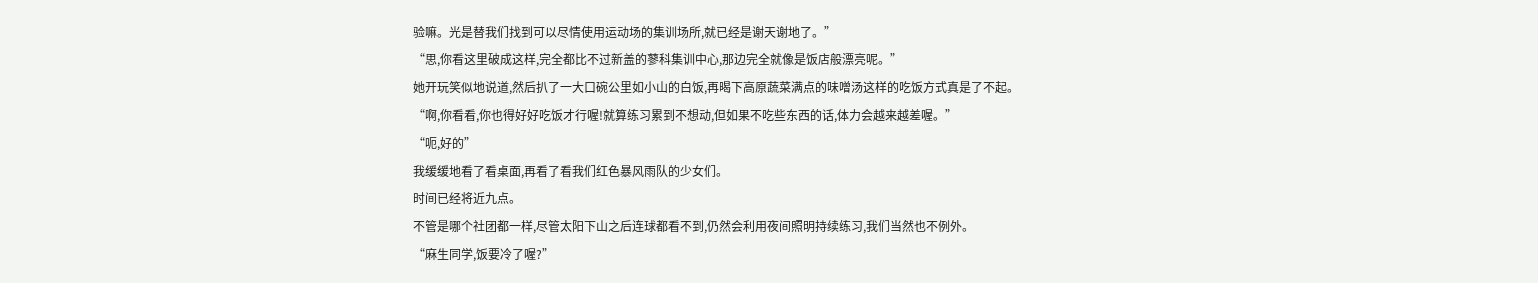验嘛。光是替我们找到可以尽情使用运动场的集训场所,就已经是谢天谢地了。”
“思,你看这里破成这样,完全都比不过新盖的蓼科集训中心,那边完全就像是饭店般漂亮呢。”
她开玩笑似地说道,然后扒了一大口碗公里如小山的白饭,再暍下高原蔬菜满点的味噌汤这样的吃饭方式真是了不起。
“啊,你看看,你也得好好吃饭才行喔!就算练习累到不想动,但如果不吃些东西的话,体力会越来越差喔。”
“呃,好的”
我缓缓地看了看桌面,再看了看我们红色暴风雨队的少女们。
时间已经将近九点。
不管是哪个社团都一样,尽管太阳下山之后连球都看不到,仍然会利用夜间照明持续练习,我们当然也不例外。
“麻生同学,饭要冷了喔?”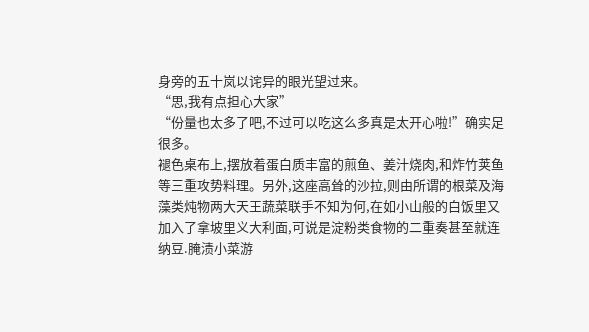身旁的五十岚以诧异的眼光望过来。
“思,我有点担心大家”
“份量也太多了吧,不过可以吃这么多真是太开心啦!”确实足很多。
褪色桌布上,摆放着蛋白质丰富的煎鱼、姜汁烧肉,和炸竹荚鱼等三重攻势料理。另外,这座高耸的沙拉,则由所谓的根菜及海藻类炖物两大天王蔬菜联手不知为何,在如小山般的白饭里又加入了拿坡里义大利面,可说是淀粉类食物的二重奏甚至就连纳豆.腌渍小菜游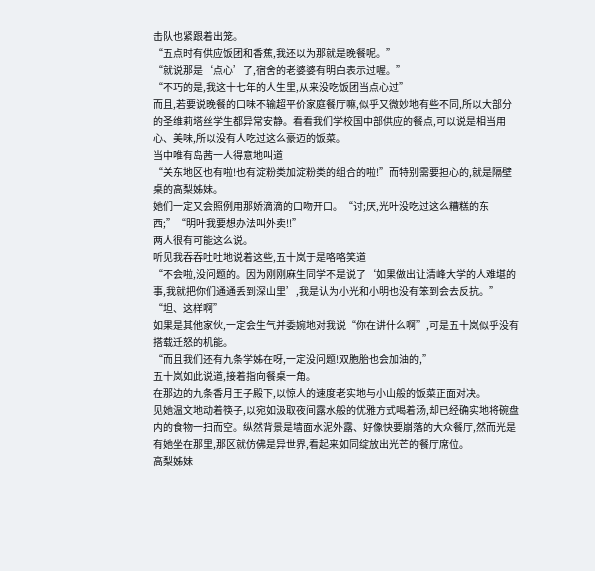击队也紧跟着出笼。
“五点时有供应饭团和香蕉,我还以为那就是晚餐呢。”
“就说那是‘点心’了,宿舍的老婆婆有明白表示过喔。”
“不巧的是,我这十七年的人生里,从来没吃饭团当点心过”
而且,若要说晚餐的口味不输超平价家庭餐厅嘛,似乎又微妙地有些不同,所以大部分的圣维莉塔丝学生都异常安静。看看我们学校国中部供应的餐点,可以说是相当用心、美味,所以没有人吃过这么豪迈的饭菜。
当中唯有岛茜一人得意地叫道
“关东地区也有啦!也有淀粉类加淀粉类的组合的啦!”而特别需要担心的,就是隔壁桌的高梨姊妹。
她们一定又会照例用那娇滴滴的口吻开口。“讨;厌,光叶没吃过这么糟糕的东西;”“明叶我要想办法叫外卖!!”
两人很有可能这么说。
听见我吞吞吐吐地说着这些,五十岚于是咯咯笑道
“不会啦,没问题的。因为刚刚麻生同学不是说了‘如果做出让清峰大学的人难堪的事,我就把你们通通丢到深山里’,我是认为小光和小明也没有笨到会去反抗。”
“坦、这样啊”
如果是其他家伙,一定会生气并委婉地对我说“你在讲什么啊”,可是五十岚似乎没有搭载迁怒的机能。
“而且我们还有九条学姊在呀,一定没问题!双胞胎也会加油的,”
五十岚如此说道,接着指向餐桌一角。
在那边的九条香月王子殿下,以惊人的速度老实地与小山般的饭菜正面对决。
见她温文地动着筷子,以宛如汲取夜间露水般的优雅方式喝着汤,却已经确实地将碗盘内的食物一扫而空。纵然背景是墙面水泥外露、好像快要崩落的大众餐厅,然而光是有她坐在那里,那区就仿佛是异世界,看起来如同绽放出光芒的餐厅席位。
高梨姊妹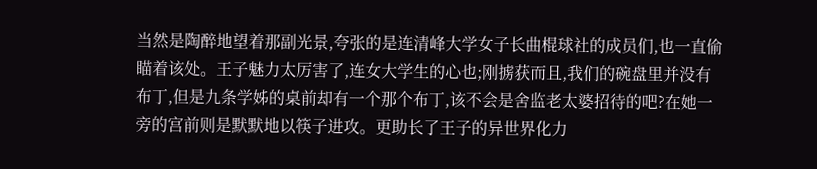当然是陶醉地望着那副光景,夸张的是连清峰大学女子长曲棍球社的成员们,也一直偷瞄着该处。王子魅力太厉害了,连女大学生的心也;刚掳获而且,我们的碗盘里并没有布丁,但是九条学姊的桌前却有一个那个布丁,该不会是舍监老太婆招待的吧?在她一旁的宫前则是默默地以筷子进攻。更助长了王子的异世界化力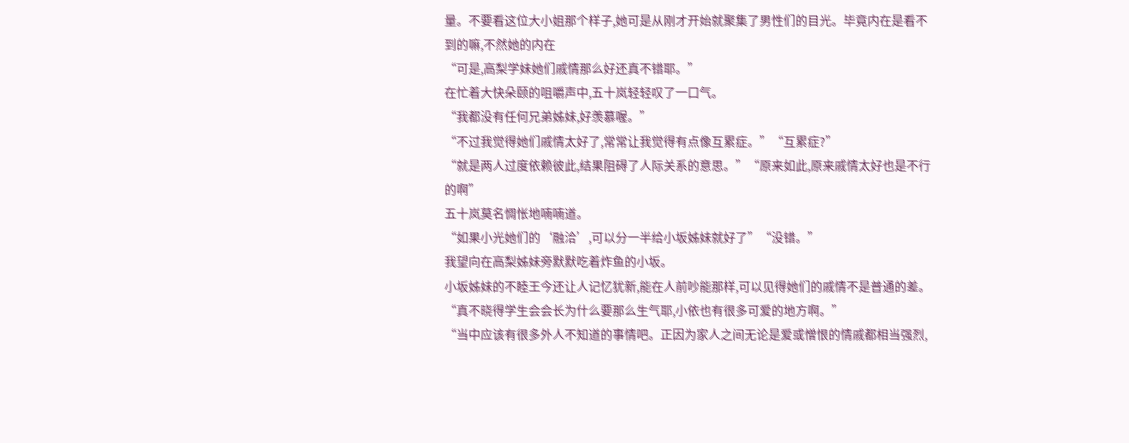量。不要看这位大小姐那个样子,她可是从刚才开始就聚集了男性们的目光。毕竟内在是看不到的嘛,不然她的内在
“可是,高梨学妹她们戚情那么好还真不错耶。”
在忙着大快朵颐的咀嚼声中,五十岚轻轻叹了一口气。
“我都没有任何兄弟姊妹,好羡慕喔。”
“不过我觉得她们戚情太好了,常常让我觉得有点像互累症。”“互累症?”
“就是两人过度依赖彼此,结果阻碍了人际关系的意思。”“原来如此,原来戚情太好也是不行的啊”
五十岚莫名惆怅地喃喃道。
“如果小光她们的‘融洽’,可以分一半给小坂姊妹就好了”“没错。”
我望向在高梨姊妹旁默默吃着炸鱼的小坂。
小坂姊妹的不睦王今还让人记忆犹新,能在人前吵能那样,可以见得她们的戚情不是普通的差。
“真不晓得学生会会长为什么要那么生气耶,小依也有很多可爱的地方啊。”
“当中应该有很多外人不知道的事情吧。正因为家人之间无论是爱或憎恨的情戚都相当强烈,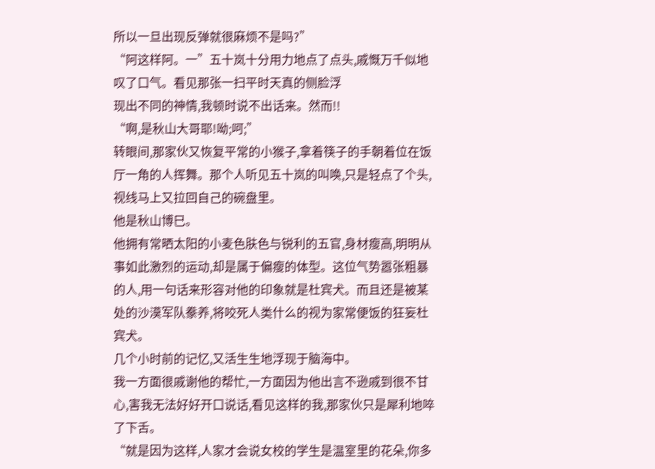所以一旦出现反弹就很麻烦不是吗?”
“阿这样阿。一”五十岚十分用力地点了点头,戚慨万千似地叹了口气。看见那张一扫平时天真的侧脸浮
现出不同的神情,我顿时说不出话来。然而!!
“啊,是秋山大哥耶!呦;呵;”
转眼间,那家伙又恢复平常的小猴子,拿着筷子的手朝着位在饭厅一角的人挥舞。那个人听见五十岚的叫唤,只是轻点了个头,视线马上又拉回自己的碗盘里。
他是秋山博巳。
他拥有常晒太阳的小麦色肤色与锐利的五官,身材瘦高,明明从事如此激烈的运动,却是属于偏瘦的体型。这位气势嚣张粗暴的人,用一句话来形容对他的印象就是杜宾犬。而且还是被某处的沙漠军队豢养,将咬死人类什么的视为家常便饭的狂妄杜宾犬。
几个小时前的记忆,又活生生地浮现于脑海中。
我一方面很戚谢他的帮忙,一方面因为他出言不逊戚到很不甘心,害我无法好好开口说话,看见这样的我,那家伙只是犀利地啐了下舌。
“就是因为这样,人家才会说女校的学生是温室里的花朵,你多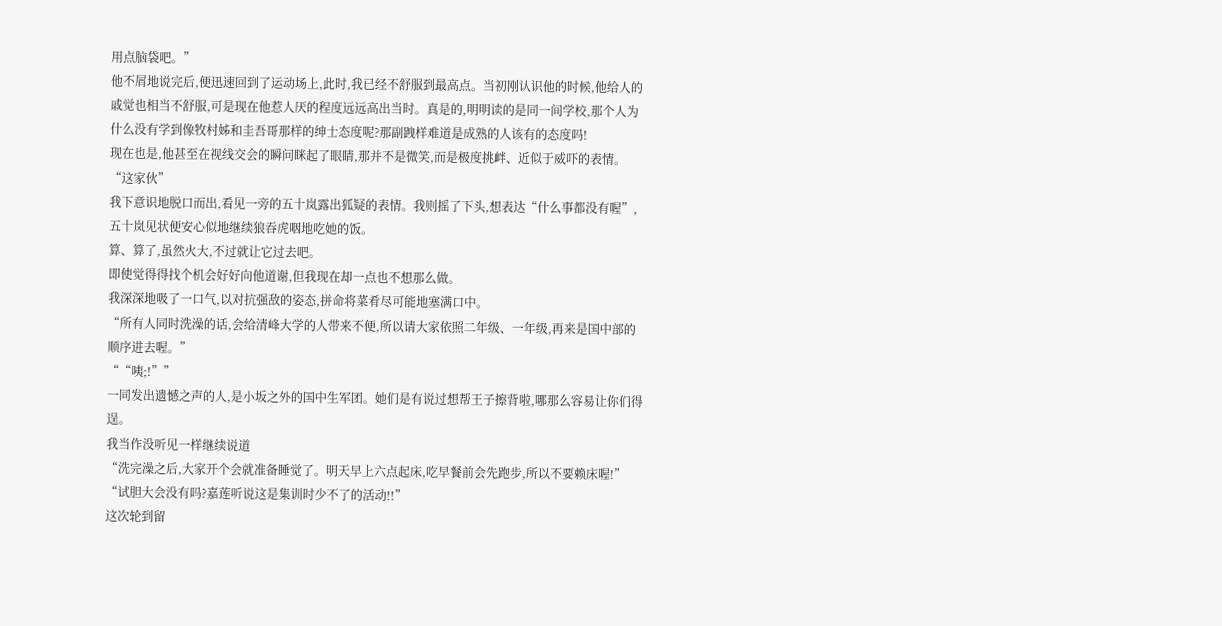用点脑袋吧。”
他不屑地说完后,便迅速回到了运动场上,此时,我已经不舒服到最高点。当初刚认识他的时候,他给人的戚觉也相当不舒服,可是现在他惹人厌的程度远远高出当时。真是的,明明读的是同一间学校,那个人为什么没有学到像牧村姊和圭吾哥那样的绅士态度呢?那副跩样难道是成熟的人该有的态度吗!
现在也是,他甚至在视线交会的瞬问眯起了眼睛,那并不是微笑,而是极度挑衅、近似于威吓的表情。
“这家伙”
我下意识地脱口而出,看见一旁的五十岚露出狐疑的表情。我则摇了下头,想表达“什么事都没有喔”,五十岚见状便安心似地继续狼吞虎咽地吃她的饭。
算、算了,虽然火大,不过就让它过去吧。
即使觉得得找个机会好好向他道谢,但我现在却一点也不想那么做。
我深深地吸了一口气,以对抗强敌的姿态,拼命将菜肴尽可能地塞满口中。
“所有人同时洗澡的话,会给清峰大学的人带来不便,所以请大家依照二年级、一年级,再来是国中部的顺序进去喔。”
““咦;!””
一同发出遗憾之声的人,是小坂之外的国中生军团。她们是有说过想帮王子擦背啦,哪那么容易让你们得逞。
我当作没听见一样继续说道
“洗完澡之后,大家开个会就准备睡觉了。明天早上六点起床,吃早餐前会先跑步,所以不要赖床喔!”
“试胆大会没有吗?嘉莲听说这是集训时少不了的活动!!”
这次轮到留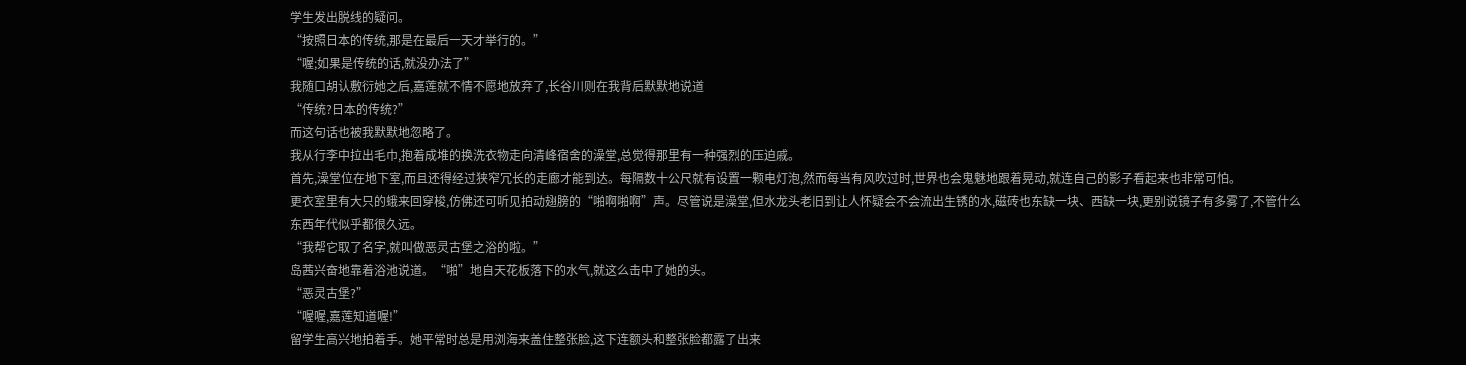学生发出脱线的疑问。
“按照日本的传统,那是在最后一天才举行的。”
“喔;如果是传统的话,就没办法了”
我随口胡认敷衍她之后,嘉莲就不情不愿地放弃了,长谷川则在我背后默默地说道
“传统?日本的传统?”
而这句话也被我默默地忽略了。
我从行李中拉出毛巾,抱着成堆的换洗衣物走向清峰宿舍的澡堂,总觉得那里有一种强烈的压迫戚。
首先,澡堂位在地下室,而且还得经过狭窄冗长的走廊才能到达。每隔数十公尺就有设置一颗电灯泡,然而每当有风吹过时,世界也会鬼魅地跟着晃动,就连自己的影子看起来也非常可怕。
更衣室里有大只的蛾来回穿梭,仿佛还可听见拍动翅膀的“啪啊啪啊”声。尽管说是澡堂,但水龙头老旧到让人怀疑会不会流出生锈的水,磁砖也东缺一块、西缺一块,更别说镜子有多雾了,不管什么东西年代似乎都很久远。
“我帮它取了名字,就叫做恶灵古堡之浴的啦。”
岛茜兴奋地靠着浴池说道。“啪”地自天花板落下的水气,就这么击中了她的头。
“恶灵古堡?”
“喔喔,嘉莲知道喔!”
留学生高兴地拍着手。她平常时总是用浏海来盖住整张脸,这下连额头和整张脸都露了出来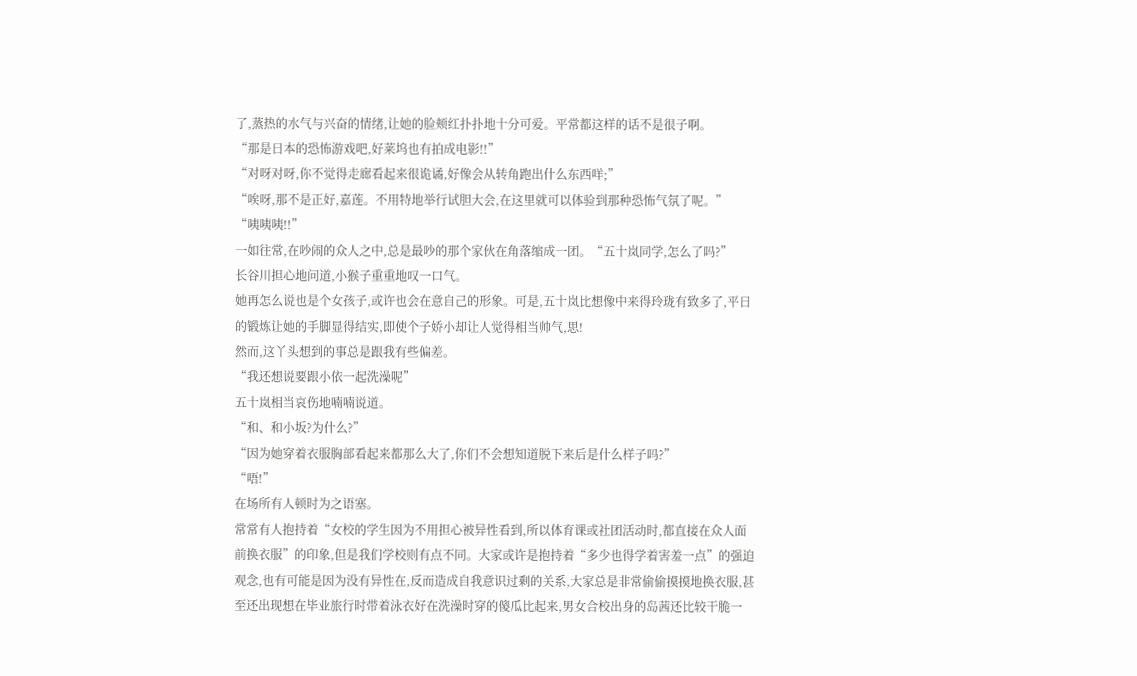了,蒸热的水气与兴奋的情绪,让她的脸颊红扑扑地十分可爱。平常都这样的话不是很子啊。
“那是日本的恐怖游戏吧,好莱坞也有拍成电影!!”
“对呀对呀,你不觉得走廊看起来很诡谲,好像会从转角跑出什么东西咩;”
“唉呀,那不是正好,嘉莲。不用特地举行试胆大会,在这里就可以体验到那种恐怖气氛了呢。”
“咦咦咦!!”
一如往常,在吵闹的众人之中,总是最吵的那个家伙在角落缩成一团。“五十岚同学,怎么了吗?”
长谷川担心地问道,小猴子重重地叹一口气。
她再怎么说也是个女孩子,或许也会在意自己的形象。可是,五十岚比想像中来得玲珑有致多了,平日的锻炼让她的手脚显得结实,即使个子娇小却让人觉得相当帅气,思!
然而,这丫头想到的事总是跟我有些偏差。
“我还想说要跟小依一起洗澡呢”
五十岚相当哀伤地喃喃说道。
“和、和小坂?为什么?”
“因为她穿着衣服胸部看起来都那么大了,你们不会想知道脱下来后是什么样子吗?”
“唔!”
在场所有人顿时为之语塞。
常常有人抱持着“女校的学生因为不用担心被异性看到,所以体育课或社团活动时,都直接在众人面前换衣服”的印象,但是我们学校则有点不同。大家或许是抱持着“多少也得学着害羞一点”的强迫观念,也有可能是因为没有异性在,反而造成自我意识过剩的关系,大家总是非常偷偷摸摸地换衣服,甚至还出现想在毕业旅行时带着泳衣好在洗澡时穿的傻瓜比起来,男女合校出身的岛茜还比较干脆一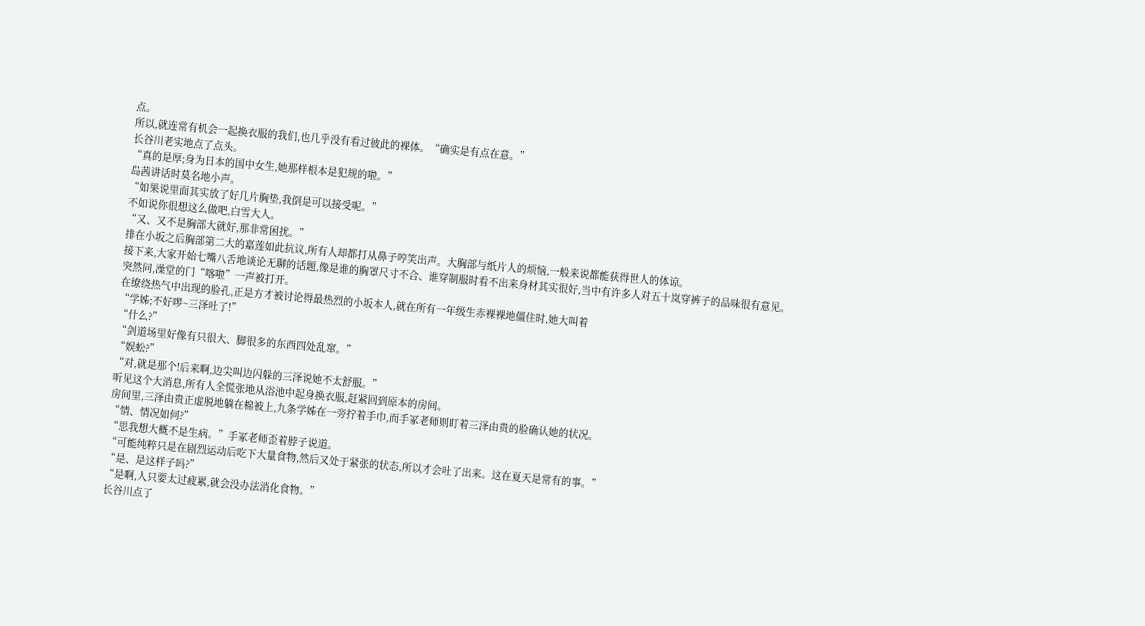点。
所以,就连常有机会一起换衣服的我们,也几乎没有看过彼此的裸体。“确实是有点在意。”
长谷川老实地点了点头。
“真的是厚;身为日本的国中女生,她那样根本是犯规的啦。”
岛茜讲话时莫名地小声。
“如果说里面其实放了好几片胸垫,我倒是可以接受呢。”
不如说你很想这么做吧,白雪大人。
“又、又不是胸部大就好,那非常困扰。”
排在小坂之后胸部第二大的嘉莲如此抗议,所有人却都打从鼻子哼笑出声。大胸部与纸片人的烦恼,一般来说都能获得世人的体谅。
接下来,大家开始七嘴八舌地谈论无聊的话题,像是谁的胸罩尺寸不合、谁穿制服时看不出来身材其实很好,当中有许多人对五十岚穿裤子的品味很有意见。
突然问,澡堂的门“喀啦”一声被打开。
在缭绕热气中出现的脸孔,正是方才被讨论得最热烈的小坂本人,就在所有一年级生赤裸裸地僵住时,她大叫着
“学姊;不好啰~三泽吐了!”
“什么?”
“剑道场里好像有只很大、脚很多的东西四处乱窜。”
“娱蚣?”
“对,就是那个!后来啊,边尖叫边闪躲的三泽说她不太舒服。”
听见这个大消息,所有人全慌张地从浴池中起身换衣服,赶紧回到原本的房间。
房间里,三泽由贵正虚脱地躺在棉被上,九条学姊在一旁拧着手巾,而手冢老师则盯着三泽由贵的脸确认她的状况。
“情、情况如何?”
“思我想大概不是生病。”手冢老师歪着脖子说道。
“可能纯粹只是在剧烈运动后吃下大量食物,然后又处于紧张的状态,所以才会吐了出来。这在夏天是常有的事。”
“是、是这样子吗?”
“是啊,人只要太过疲累,就会没办法消化食物。”
长谷川点了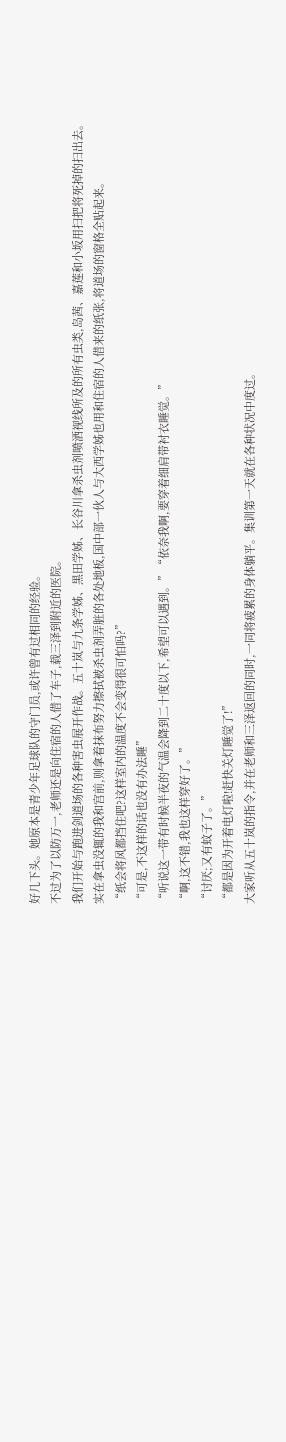好几下头。她原本是青少年足球队的守门员,或许曾有过相同的经验。
不过为了以防万一,老师还是向住宿的人借了车子,载三泽到附近的医院。
我们开始与跑进剑道场的各种害虫展开作战。五十岚与九条学姊、黑田学姊、长谷川拿杀虫剂喷洒视线所及的所有虫类,岛茜、嘉莲和小坂用扫把将死掉的扫出去。
实在拿虫没辄的我和宫前,则拿着抹布努力擦拭被杀虫剂弄脏的各处地板,国中部一伙人与大西学姊也用和住宿的人借来的纸张,将道场的窗格全贴起来。
“纸会将风都挡住吧?这样室内的温度不会变得很可怕吗?”
“可是,不这样的话也没有办法睡”
“听说这一带有时候半夜的气温会降到二十度以下,希望可以遇到。”“依奈我啊,要穿着细肩带衬衣睡觉。”
“啊,这不错,我也这样穿好了。”
“讨厌;又有蚊子了。”
“都是因为开着电灯啦!赶快关灯睡觉了!”
大家听从五十岚的指令,并在老师和三泽返回的同时,一同将疲累的身体躺平。集训第一天就在各种状况中度过。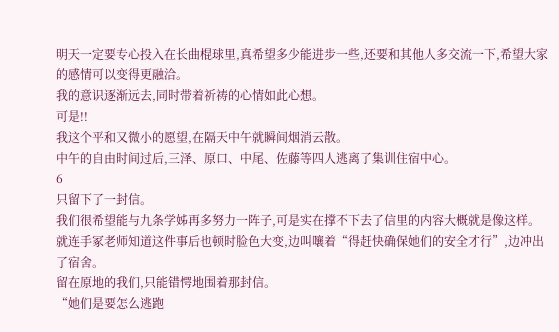明天一定要专心投入在长曲棍球里,真希望多少能进步一些,还要和其他人多交流一下,希望大家的感情可以变得更融洽。
我的意识逐渐远去,同时带着祈祷的心情如此心想。
可是!!
我这个平和又微小的愿望,在隔天中午就瞬间烟消云散。
中午的自由时间过后,三泽、原口、中尾、佐藤等四人逃离了集训住宿中心。
6
只留下了一封信。
我们很希望能与九条学姊再多努力一阵子,可是实在撑不下去了信里的内容大概就是像这样。
就连手冢老师知道这件事后也顿时脸色大变,边叫嚷着“得赶快确保她们的安全才行”,边冲出了宿舍。
留在原地的我们,只能错愕地围着那封信。
“她们是要怎么逃跑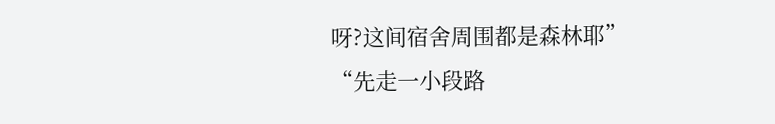呀?这间宿舍周围都是森林耶”
“先走一小段路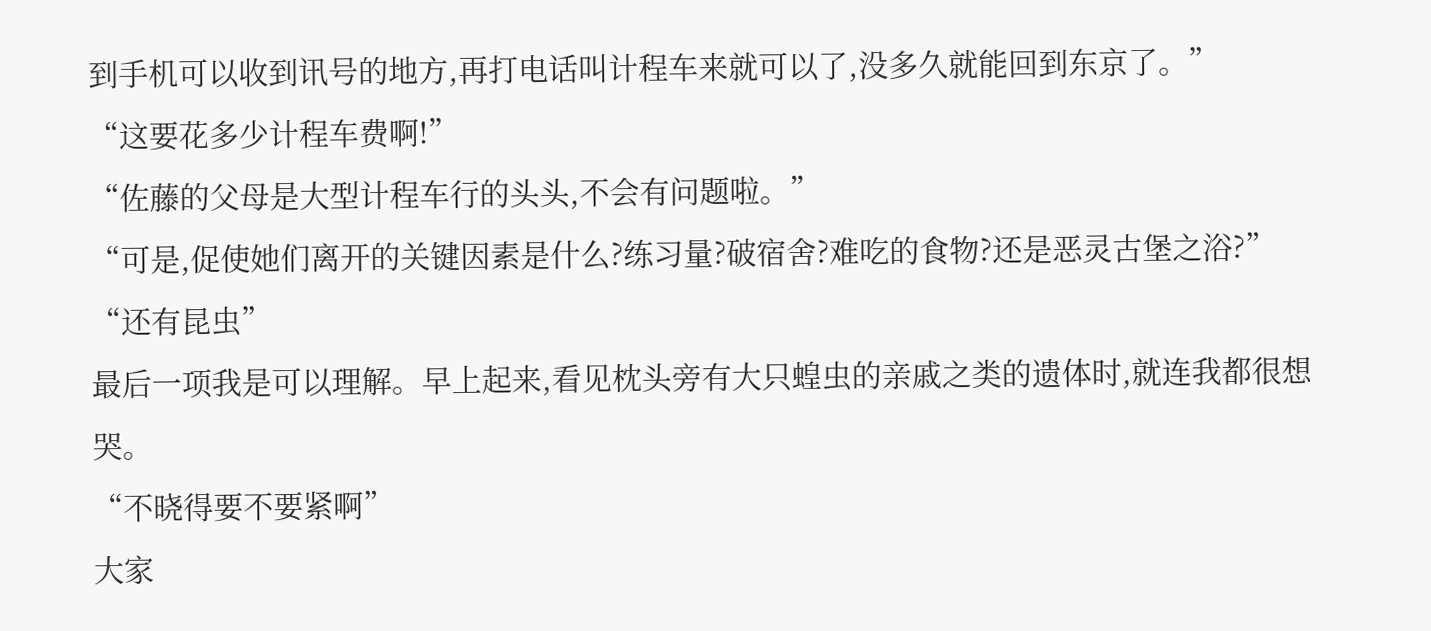到手机可以收到讯号的地方,再打电话叫计程车来就可以了,没多久就能回到东京了。”
“这要花多少计程车费啊!”
“佐藤的父母是大型计程车行的头头,不会有问题啦。”
“可是,促使她们离开的关键因素是什么?练习量?破宿舍?难吃的食物?还是恶灵古堡之浴?”
“还有昆虫”
最后一项我是可以理解。早上起来,看见枕头旁有大只蝗虫的亲戚之类的遗体时,就连我都很想哭。
“不晓得要不要紧啊”
大家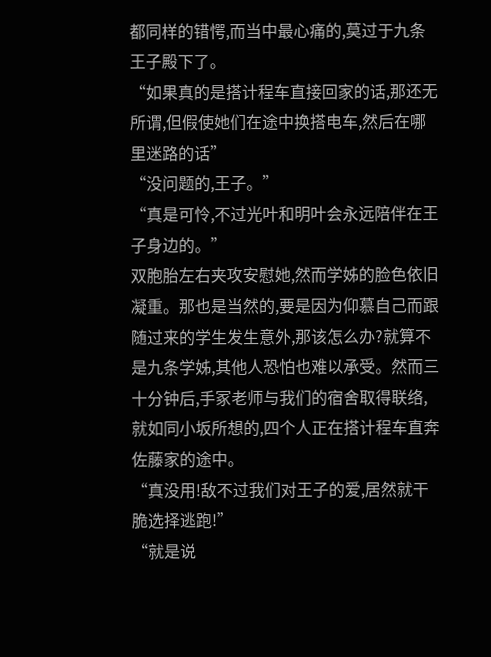都同样的错愕,而当中最心痛的,莫过于九条王子殿下了。
“如果真的是搭计程车直接回家的话,那还无所谓,但假使她们在途中换搭电车,然后在哪里迷路的话”
“没问题的,王子。”
“真是可怜,不过光叶和明叶会永远陪伴在王子身边的。”
双胞胎左右夹攻安慰她,然而学姊的脸色依旧凝重。那也是当然的,要是因为仰慕自己而跟随过来的学生发生意外,那该怎么办?就算不是九条学姊,其他人恐怕也难以承受。然而三十分钟后,手冢老师与我们的宿舍取得联络,就如同小坂所想的,四个人正在搭计程车直奔佐藤家的途中。
“真没用!敌不过我们对王子的爱,居然就干脆选择逃跑!”
“就是说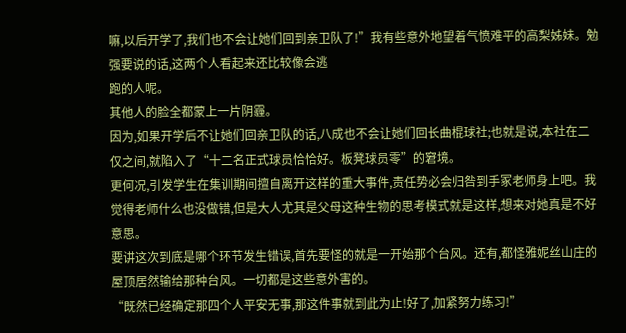嘛,以后开学了,我们也不会让她们回到亲卫队了!”我有些意外地望着气愤难平的高梨姊妹。勉强要说的话,这两个人看起来还比较像会逃
跑的人呢。
其他人的脸全都蒙上一片阴霾。
因为,如果开学后不让她们回亲卫队的话,八成也不会让她们回长曲棍球社;也就是说,本社在二仅之间,就陷入了“十二名正式球员恰恰好。板凳球员零”的窘境。
更何况,引发学生在集训期间擅自离开这样的重大事件,责任势必会归咎到手冢老师身上吧。我觉得老师什么也没做错,但是大人尤其是父母这种生物的思考模式就是这样,想来对她真是不好意思。
要讲这次到底是哪个环节发生错误,首先要怪的就是一开始那个台风。还有,都怪雅妮丝山庄的屋顶居然输给那种台风。一切都是这些意外害的。
“既然已经确定那四个人平安无事,那这件事就到此为止!好了,加紧努力练习!”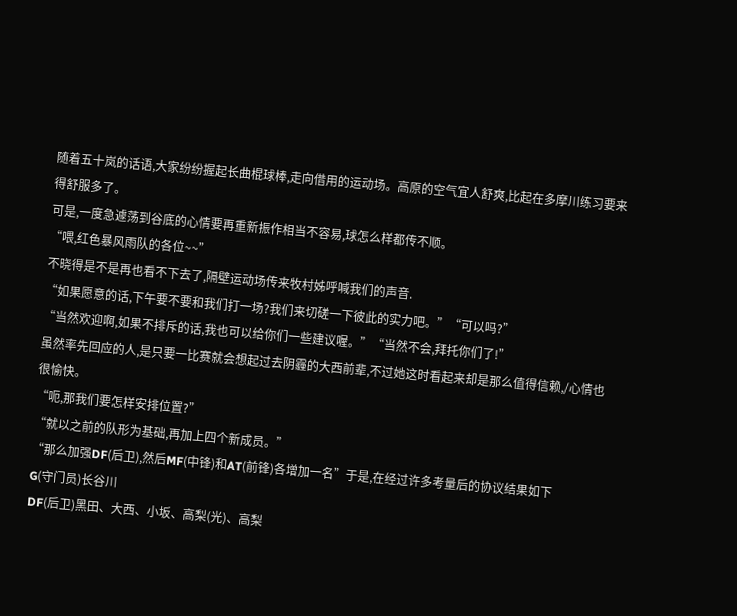随着五十岚的话语,大家纷纷握起长曲棍球棒,走向借用的运动场。高原的空气宜人舒爽,比起在多摩川练习要来得舒服多了。
可是,一度急遽荡到谷底的心情要再重新振作相当不容易,球怎么样都传不顺。
“喂,红色暴风雨队的各位~~”
不晓得是不是再也看不下去了,隔壁运动场传来牧村姊呼喊我们的声音.
“如果愿意的话,下午要不要和我们打一场?我们来切磋一下彼此的实力吧。”“可以吗?”
“当然欢迎啊,如果不排斥的话,我也可以给你们一些建议喔。”“当然不会,拜托你们了!”
虽然率先回应的人,是只要一比赛就会想起过去阴霾的大西前辈,不过她这时看起来却是那么值得信赖,/心情也很愉快。
“呃,那我们要怎样安排位置?”
“就以之前的队形为基础,再加上四个新成员。”
“那么加强DF(后卫),然后MF(中锋)和AT(前锋)各增加一名”于是,在经过许多考量后的协议结果如下
G(守门员)长谷川
DF(后卫)黑田、大西、小坂、高梨(光)、高梨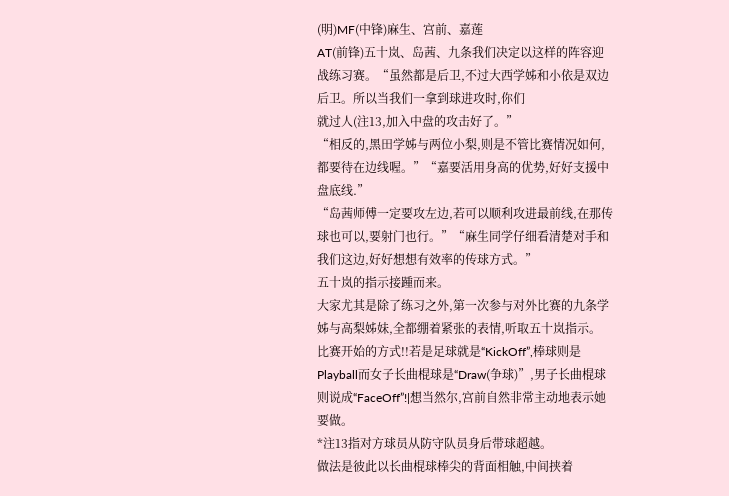(明)MF(中锋)麻生、宫前、嘉莲
AT(前锋)五十岚、岛茜、九条我们决定以这样的阵容迎战练习赛。“虽然都是后卫,不过大西学姊和小依是双边后卫。所以当我们一拿到球进攻时,你们
就过人(注13,加入中盘的攻击好了。”
“相反的,黑田学姊与两位小梨,则是不管比赛情况如何,都要待在边线喔。”“嘉要活用身高的优势,好好支援中盘底线.”
“岛茜师傅一定要攻左边,若可以顺利攻进最前线,在那传球也可以,要射门也行。”“麻生同学仔细看清楚对手和我们这边,好好想想有效率的传球方式。”
五十岚的指示接踵而来。
大家尤其是除了练习之外,第一次参与对外比赛的九条学姊与高梨姊妹,全都绷着紧张的表情,听取五十岚指示。
比赛开始的方式!!若是足球就是“KickOff”,棒球则是Playball而女子长曲棍球是“Draw(争球)”,男子长曲棍球则说成“FaceOff”!|想当然尔,宫前自然非常主动地表示她要做。
*注13指对方球员从防守队员身后带球超越。
做法是彼此以长曲棍球棒尖的背面相触,中间挟着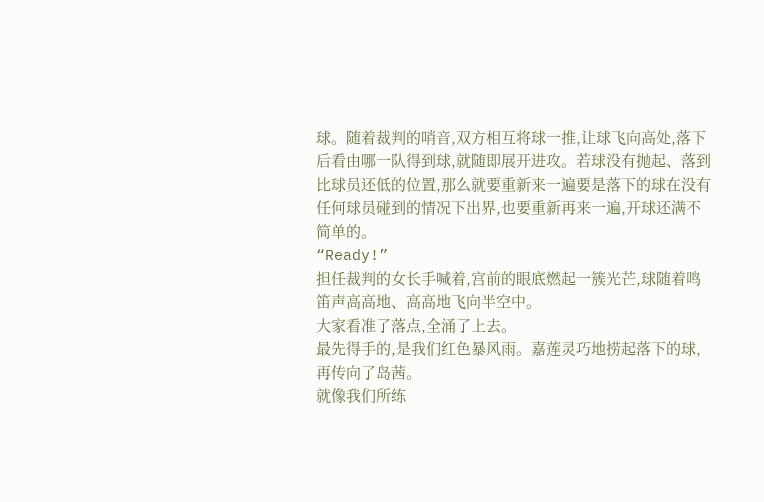球。随着裁判的哨音,双方相互将球一推,让球飞向高处,落下后看由哪一队得到球,就随即展开进攻。若球没有抛起、落到比球员还低的位置,那么就要重新来一遍要是落下的球在没有任何球员碰到的情况下出界,也要重新再来一遍,开球还满不简单的。
“Ready!”
担任裁判的女长手喊着,宫前的眼底燃起一簇光芒,球随着鸣笛声高高地、高高地飞向半空中。
大家看准了落点,全涌了上去。
最先得手的,是我们红色暴风雨。嘉莲灵巧地捞起落下的球,再传向了岛茜。
就像我们所练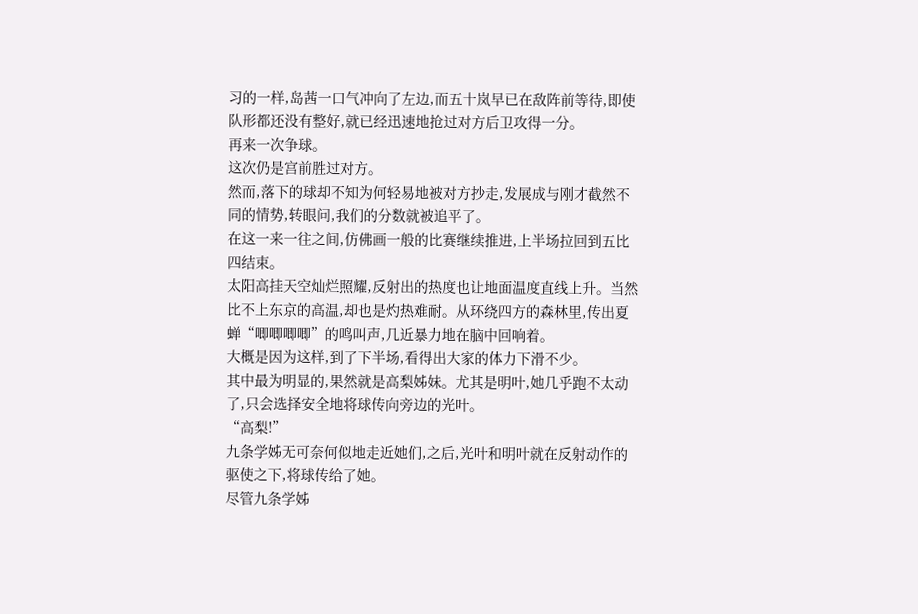习的一样,岛茜一口气冲向了左边,而五十岚早已在敌阵前等待,即使队形都还没有整好,就已经迅速地抢过对方后卫攻得一分。
再来一次争球。
这次仍是宫前胜过对方。
然而,落下的球却不知为何轻易地被对方抄走,发展成与刚才截然不同的情势,转眼问,我们的分数就被追平了。
在这一来一往之间,仿佛画一般的比赛继续推进,上半场拉回到五比四结束。
太阳高挂天空灿烂照耀,反射出的热度也让地面温度直线上升。当然比不上东京的高温,却也是灼热难耐。从环绕四方的森林里,传出夏蝉“唧唧唧唧”的鸣叫声,几近暴力地在脑中回响着。
大概是因为这样,到了下半场,看得出大家的体力下滑不少。
其中最为明显的,果然就是高梨姊妹。尤其是明叶,她几乎跑不太动了,只会选择安全地将球传向旁边的光叶。
“高梨!”
九条学姊无可奈何似地走近她们,之后,光叶和明叶就在反射动作的驱使之下,将球传给了她。
尽管九条学姊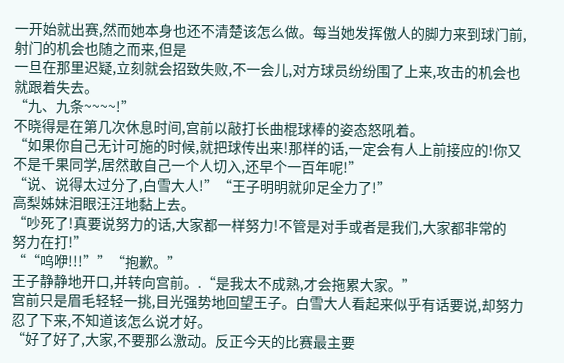一开始就出赛,然而她本身也还不清楚该怎么做。每当她发挥傲人的脚力来到球门前,射门的机会也随之而来,但是
一旦在那里迟疑,立刻就会招致失败,不一会儿,对方球员纷纷围了上来,攻击的机会也就跟着失去。
“九、九条~~~~!”
不晓得是在第几次休息时间,宫前以敲打长曲棍球棒的姿态怒吼着。
“如果你自己无计可施的时候,就把球传出来!那样的话,一定会有人上前接应的!你又不是千果同学,居然敢自己一个人切入,还早个一百年呢!”
“说、说得太过分了,白雪大人!”“王子明明就卯足全力了!”
高梨姊妹泪眼汪汪地黏上去。
“吵死了!真要说努力的话,大家都一样努力!不管是对手或者是我们,大家都非常的
努力在打!”
““呜咿!!!””“抱歉。”
王子静静地开口,并转向宫前。.“是我太不成熟,才会拖累大家。”
宫前只是眉毛轻轻一挑,目光强势地回望王子。白雪大人看起来似乎有话要说,却努力忍了下来,不知道该怎么说才好。
“好了好了,大家,不要那么激动。反正今天的比赛最主要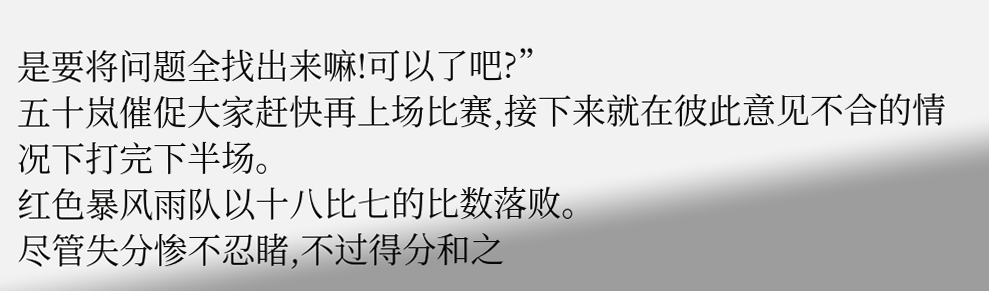是要将问题全找出来嘛!可以了吧?”
五十岚催促大家赶快再上场比赛,接下来就在彼此意见不合的情况下打完下半场。
红色暴风雨队以十八比七的比数落败。
尽管失分惨不忍睹,不过得分和之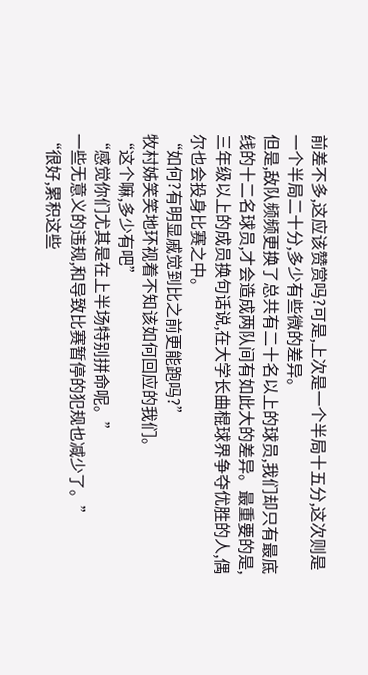前差不多,这应该赞赏吗?可是,上次是一个半局十五分,这次则是一个半局二十分,多少有些微的差异。
但是,敌队频频更换了总共有二十名以上的球员,我们却只有最底线的十二名球员,才会造成两队间有如此大的差异。最重要的是,三年级以上的成员换句话说,在大学长曲棍球界争夺优胜的人,偶尔也会投身比赛之中。
“如何?有明显戚觉到比之前更能跑吗?”
牧村姊笑笑地环视着不知该如何回应的我们。
“这个嘛,多少有吧”
“感觉你们尤其是在上半场特别拼命呢。”
一些无意义的违规,和导致比赛暂停的犯规也减少了。”
“很好,累积这些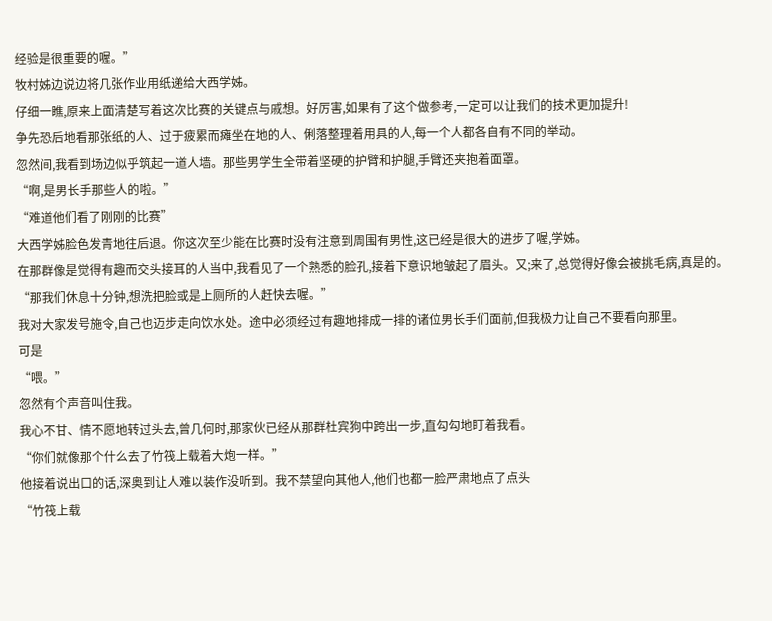经验是很重要的喔。”
牧村姊边说边将几张作业用纸递给大西学姊。
仔细一瞧,原来上面清楚写着这次比赛的关键点与戚想。好厉害,如果有了这个做参考,一定可以让我们的技术更加提升!
争先恐后地看那张纸的人、过于疲累而瘫坐在地的人、俐落整理着用具的人,每一个人都各自有不同的举动。
忽然间,我看到场边似乎筑起一道人墙。那些男学生全带着坚硬的护臂和护腿,手臂还夹抱着面罩。
“啊,是男长手那些人的啦。”
“难道他们看了刚刚的比赛”
大西学姊脸色发青地往后退。你这次至少能在比赛时没有注意到周围有男性,这已经是很大的进步了喔,学姊。
在那群像是觉得有趣而交头接耳的人当中,我看见了一个熟悉的脸孔,接着下意识地皱起了眉头。又;来了,总觉得好像会被挑毛病,真是的。
“那我们休息十分钟,想洗把脸或是上厕所的人赶快去喔。”
我对大家发号施令,自己也迈步走向饮水处。途中必须经过有趣地排成一排的诸位男长手们面前,但我极力让自己不要看向那里。
可是
“喂。”
忽然有个声音叫住我。
我心不甘、情不愿地转过头去,曾几何时,那家伙已经从那群杜宾狗中跨出一步,直勾勾地盯着我看。
“你们就像那个什么去了竹筏上载着大炮一样。”
他接着说出口的话,深奥到让人难以装作没听到。我不禁望向其他人,他们也都一脸严肃地点了点头
“竹筏上载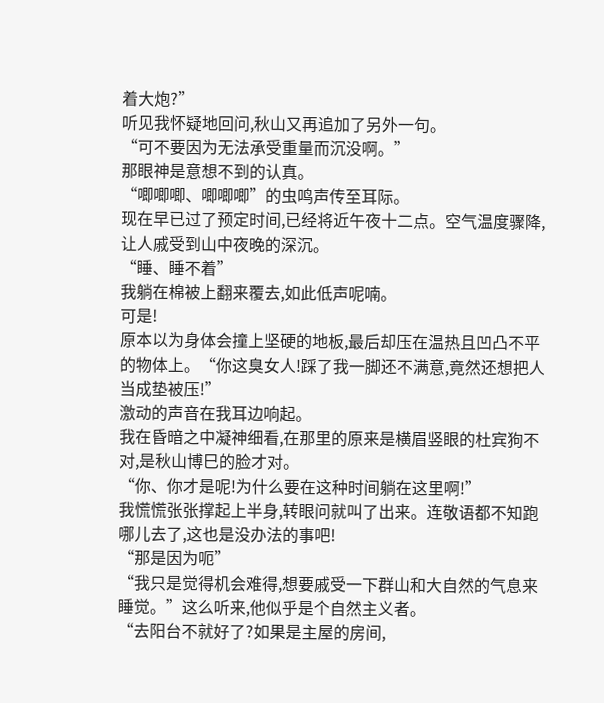着大炮?”
听见我怀疑地回问,秋山又再追加了另外一句。
“可不要因为无法承受重量而沉没啊。”
那眼神是意想不到的认真。
“唧唧唧、唧唧唧”的虫鸣声传至耳际。
现在早已过了预定时间,已经将近午夜十二点。空气温度骤降,让人戚受到山中夜晚的深沉。
“睡、睡不着”
我躺在棉被上翻来覆去,如此低声呢喃。
可是!
原本以为身体会撞上坚硬的地板,最后却压在温热且凹凸不平的物体上。“你这臭女人!踩了我一脚还不满意,竟然还想把人当成垫被压!”
激动的声音在我耳边响起。
我在昏暗之中凝神细看,在那里的原来是横眉竖眼的杜宾狗不对,是秋山博巳的脸才对。
“你、你才是呢!为什么要在这种时间躺在这里啊!”
我慌慌张张撑起上半身,转眼问就叫了出来。连敬语都不知跑哪儿去了,这也是没办法的事吧!
“那是因为呃”
“我只是觉得机会难得,想要戚受一下群山和大自然的气息来睡觉。”这么听来,他似乎是个自然主义者。
“去阳台不就好了?如果是主屋的房间,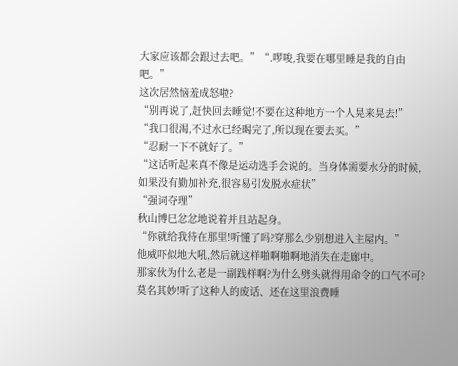大家应该都会跟过去吧。”“.啰唆,我要在哪里睡是我的自由吧。”
这次居然恼羞成怒啦?
“别再说了,赶快回去睡觉!不要在这种地方一个人晃来晃去!”
“我口很渴,不过水已经暍完了,所以现在要去买。”
“忍耐一下不就好了。”
“这话听起来真不像是运动选手会说的。当身体需要水分的时候,如果没有勤加补充,很容易引发脱水症状”
“强词夺理”
秋山博巳忿忿地说着并且站起身。
“你就给我待在那里!听懂了吗?穿那么少别想进入主屋内。”
他威吓似地大吼,然后就这样啪啊啪啊地消失在走廊中。
那家伙为什么老是一副践样啊?为什么劈头就得用命令的口气不可?莫名其妙!听了这种人的废话、还在这里浪费睡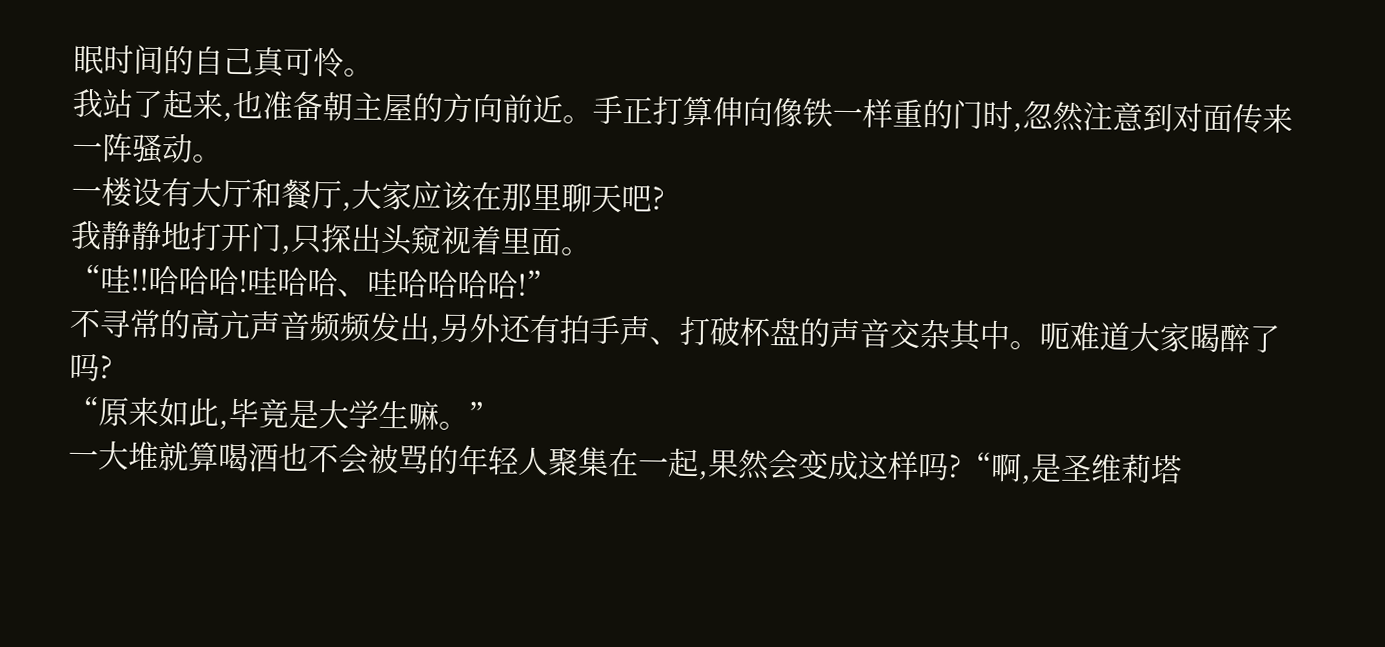眠时间的自己真可怜。
我站了起来,也准备朝主屋的方向前近。手正打算伸向像铁一样重的门时,忽然注意到对面传来一阵骚动。
一楼设有大厅和餐厅,大家应该在那里聊天吧?
我静静地打开门,只探出头窥视着里面。
“哇!!哈哈哈!哇哈哈、哇哈哈哈哈!”
不寻常的高亢声音频频发出,另外还有拍手声、打破杯盘的声音交杂其中。呃难道大家暍醉了吗?
“原来如此,毕竟是大学生嘛。”
一大堆就算喝酒也不会被骂的年轻人聚集在一起,果然会变成这样吗?“啊,是圣维莉塔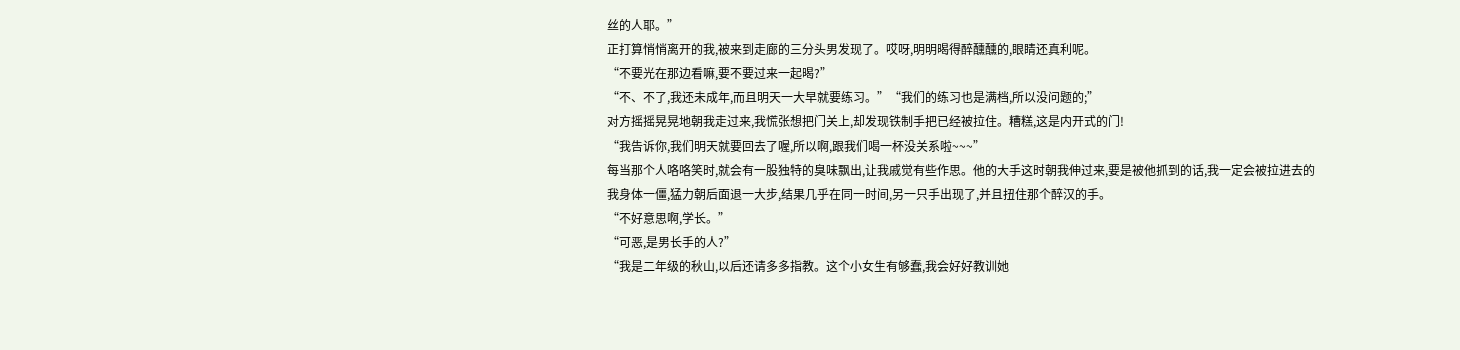丝的人耶。”
正打算悄悄离开的我,被来到走廊的三分头男发现了。哎呀,明明暍得醉醺醺的,眼睛还真利呢。
“不要光在那边看嘛,要不要过来一起暍?”
“不、不了,我还未成年,而且明天一大早就要练习。”“我们的练习也是满档,所以没问题的;”
对方摇摇晃晃地朝我走过来,我慌张想把门关上,却发现铁制手把已经被拉住。糟糕,这是内开式的门!
“我告诉你,我们明天就要回去了喔,所以啊,跟我们喝一杯没关系啦~~~”
每当那个人咯咯笑时,就会有一股独特的臭味飘出,让我戚觉有些作思。他的大手这时朝我伸过来,要是被他抓到的话,我一定会被拉进去的
我身体一僵,猛力朝后面退一大步,结果几乎在同一时间,另一只手出现了,并且扭住那个醉汉的手。
“不好意思啊,学长。”
“可恶,是男长手的人?”
“我是二年级的秋山,以后还请多多指教。这个小女生有够蠢,我会好好教训她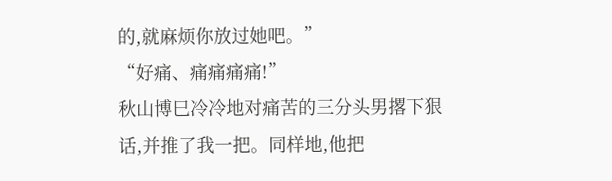的,就麻烦你放过她吧。”
“好痛、痛痛痛痛!”
秋山博巳冷冷地对痛苦的三分头男撂下狠话,并推了我一把。同样地,他把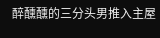醉醺醺的三分头男推入主屋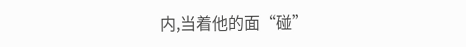内,当着他的面“碰”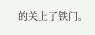的关上了铁门。